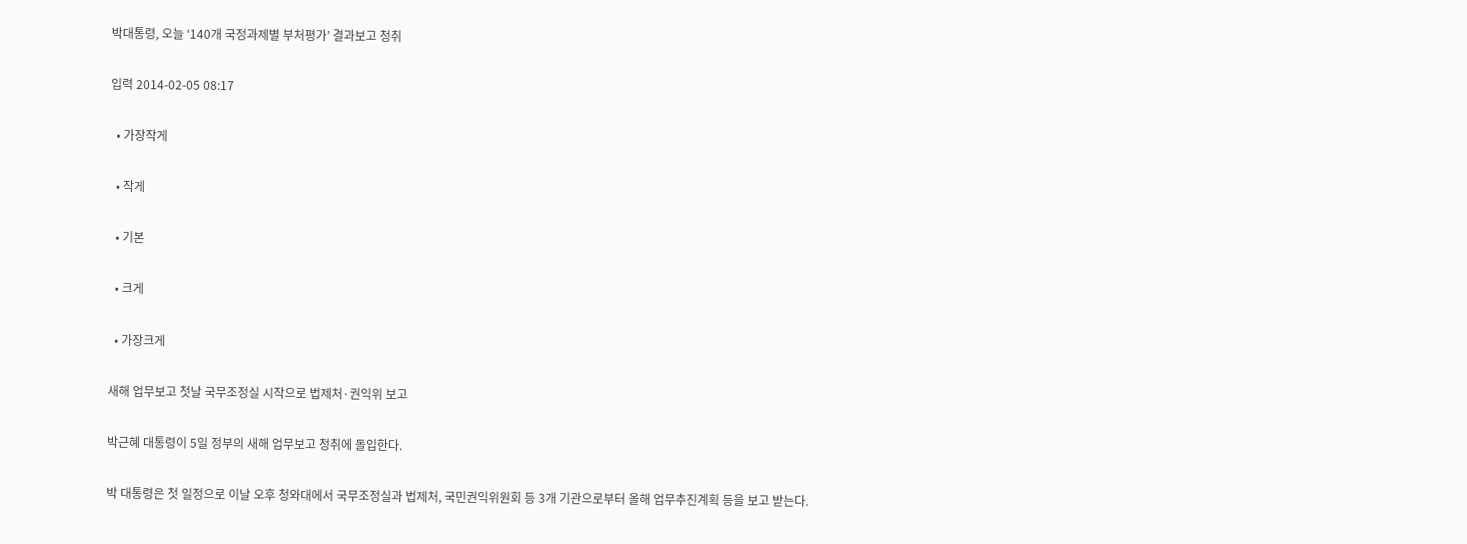박대통령, 오늘 ‘140개 국정과제별 부처평가’ 결과보고 청취

입력 2014-02-05 08:17

  • 가장작게

  • 작게

  • 기본

  • 크게

  • 가장크게

새해 업무보고 첫날 국무조정실 시작으로 법제처·권익위 보고

박근혜 대통령이 5일 정부의 새해 업무보고 청취에 돌입한다.

박 대통령은 첫 일정으로 이날 오후 청와대에서 국무조정실과 법제처, 국민권익위원회 등 3개 기관으로부터 올해 업무추진계획 등을 보고 받는다.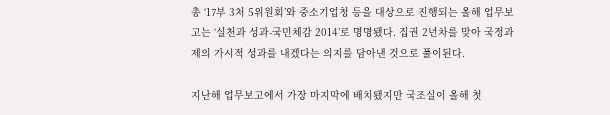총 ‘17부 3처 5위원회’와 중소기업청 등을 대상으로 진행되는 올해 업무보고는 ‘실천과 성과-국민체감 2014’로 명명됐다. 집권 2년차를 맞아 국정과제의 가시적 성과를 내겠다는 의지를 담아낸 것으로 풀이된다.

지난해 업무보고에서 가장 마지막에 배치됐지만 국조실이 올해 첫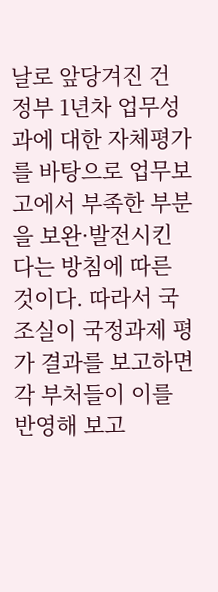날로 앞당겨진 건 정부 1년차 업무성과에 대한 자체평가를 바탕으로 업무보고에서 부족한 부분을 보완·발전시킨다는 방침에 따른 것이다. 따라서 국조실이 국정과제 평가 결과를 보고하면 각 부처들이 이를 반영해 보고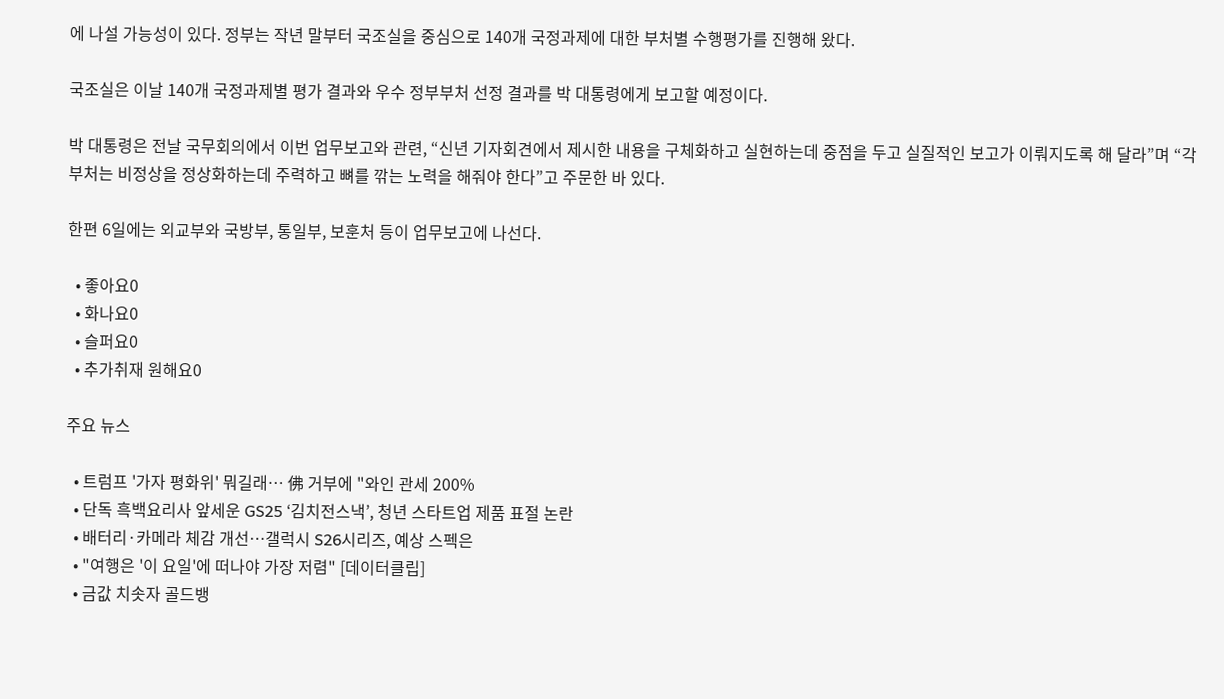에 나설 가능성이 있다. 정부는 작년 말부터 국조실을 중심으로 140개 국정과제에 대한 부처별 수행평가를 진행해 왔다.

국조실은 이날 140개 국정과제별 평가 결과와 우수 정부부처 선정 결과를 박 대통령에게 보고할 예정이다.

박 대통령은 전날 국무회의에서 이번 업무보고와 관련, “신년 기자회견에서 제시한 내용을 구체화하고 실현하는데 중점을 두고 실질적인 보고가 이뤄지도록 해 달라”며 “각 부처는 비정상을 정상화하는데 주력하고 뼈를 깎는 노력을 해줘야 한다”고 주문한 바 있다.

한편 6일에는 외교부와 국방부, 통일부, 보훈처 등이 업무보고에 나선다.

  • 좋아요0
  • 화나요0
  • 슬퍼요0
  • 추가취재 원해요0

주요 뉴스

  • 트럼프 '가자 평화위' 뭐길래… 佛 거부에 "와인 관세 200%
  • 단독 흑백요리사 앞세운 GS25 ‘김치전스낵’, 청년 스타트업 제품 표절 논란
  • 배터리·카메라 체감 개선…갤럭시 S26시리즈, 예상 스펙은
  • "여행은 '이 요일'에 떠나야 가장 저렴" [데이터클립]
  • 금값 치솟자 골드뱅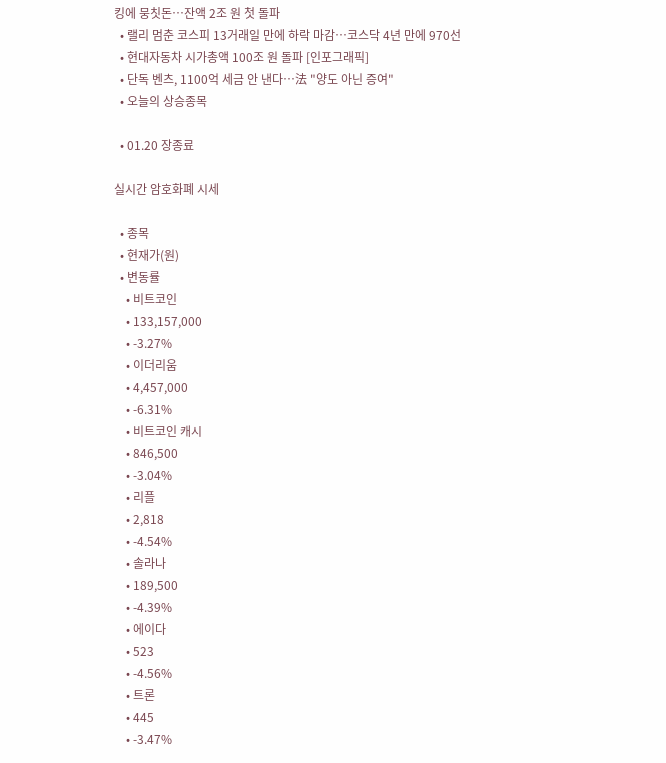킹에 뭉칫돈…잔액 2조 원 첫 돌파
  • 랠리 멈춘 코스피 13거래일 만에 하락 마감…코스닥 4년 만에 970선
  • 현대자동차 시가총액 100조 원 돌파 [인포그래픽]
  • 단독 벤츠, 1100억 세금 안 낸다…法 "양도 아닌 증여"
  • 오늘의 상승종목

  • 01.20 장종료

실시간 암호화폐 시세

  • 종목
  • 현재가(원)
  • 변동률
    • 비트코인
    • 133,157,000
    • -3.27%
    • 이더리움
    • 4,457,000
    • -6.31%
    • 비트코인 캐시
    • 846,500
    • -3.04%
    • 리플
    • 2,818
    • -4.54%
    • 솔라나
    • 189,500
    • -4.39%
    • 에이다
    • 523
    • -4.56%
    • 트론
    • 445
    • -3.47%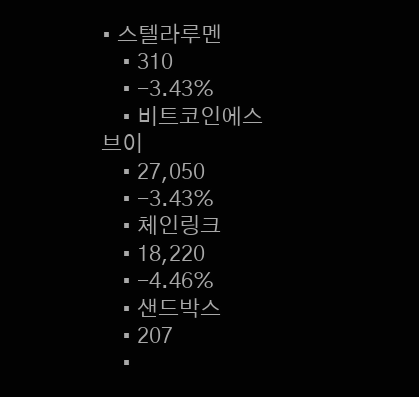• 스텔라루멘
    • 310
    • -3.43%
    • 비트코인에스브이
    • 27,050
    • -3.43%
    • 체인링크
    • 18,220
    • -4.46%
    • 샌드박스
    • 207
    •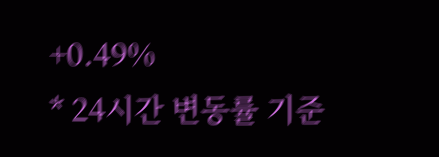+0.49%
* 24시간 변동률 기준